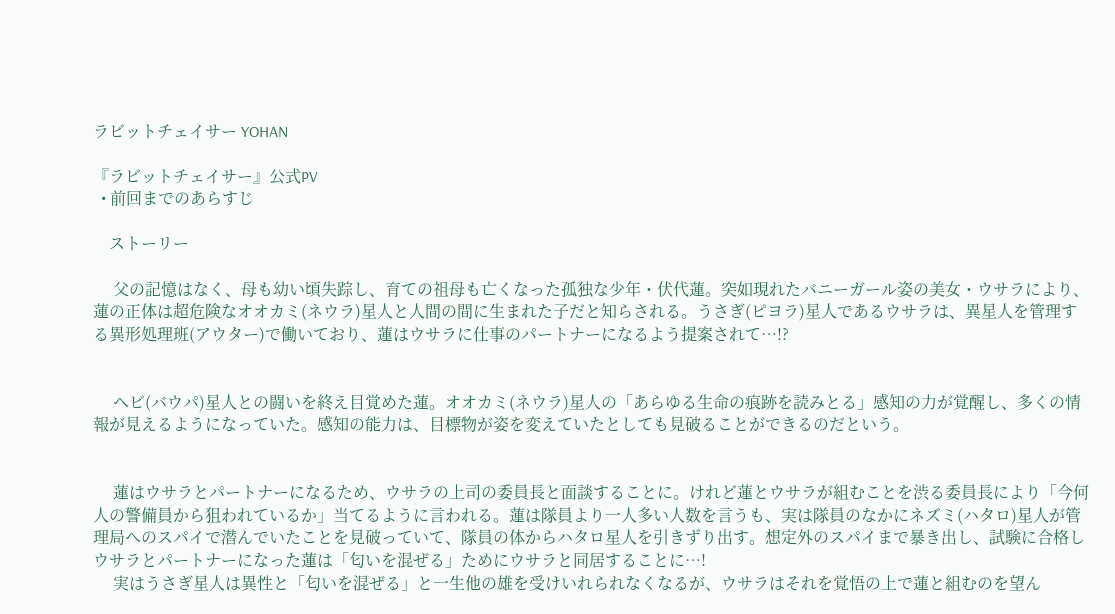ラビットチェイサー YOHAN

『ラビットチェイサー』公式PV
  • 前回までのあらすじ

    ストーリー

     父の記憶はなく、母も幼い頃失踪し、育ての祖母も亡くなった孤独な少年・伏代蓮。突如現れたバニーガール姿の美女・ウサラにより、蓮の正体は超危険なオオカミ(ネウラ)星人と人間の間に生まれた子だと知らされる。うさぎ(ピヨラ)星人であるウサラは、異星人を管理する異形処理班(アウター)で働いており、蓮はウサラに仕事のパートナーになるよう提案されて…!?


     ヘビ(バウパ)星人との闘いを終え目覚めた蓮。オオカミ(ネウラ)星人の「あらゆる生命の痕跡を読みとる」感知の力が覚醒し、多くの情報が見えるようになっていた。感知の能力は、目標物が姿を変えていたとしても見破ることができるのだという。


     蓮はウサラとパートナーになるため、ウサラの上司の委員長と面談することに。けれど蓮とウサラが組むことを渋る委員長により「今何人の警備員から狙われているか」当てるように言われる。蓮は隊員より一人多い人数を言うも、実は隊員のなかにネズミ(ハタロ)星人が管理局へのスパイで潜んでいたことを見破っていて、隊員の体からハタロ星人を引きずり出す。想定外のスパイまで暴き出し、試験に合格しウサラとパートナーになった蓮は「匂いを混ぜる」ためにウサラと同居することに…!
     実はうさぎ星人は異性と「匂いを混ぜる」と一生他の雄を受けいれられなくなるが、ウサラはそれを覚悟の上で蓮と組むのを望ん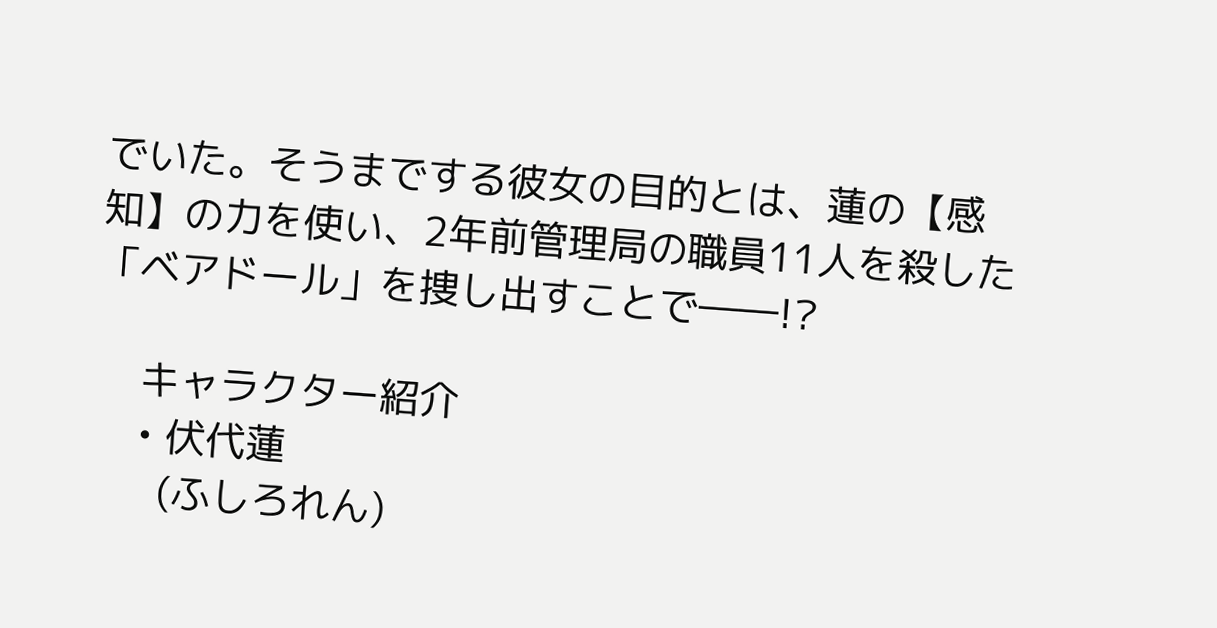でいた。そうまでする彼女の目的とは、蓮の【感知】の力を使い、2年前管理局の職員11人を殺した「ベアドール」を捜し出すことで――!?

    キャラクター紹介
    • 伏代蓮
      (ふしろれん)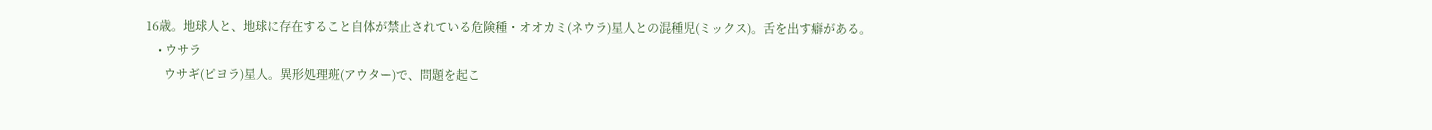16歳。地球人と、地球に存在すること自体が禁止されている危険種・オオカミ(ネウラ)星人との混種児(ミックス)。舌を出す癖がある。
    • ウサラ
      ウサギ(ピヨラ)星人。異形処理班(アウター)で、問題を起こ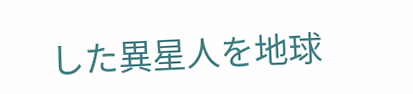した異星人を地球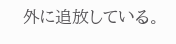外に追放している。